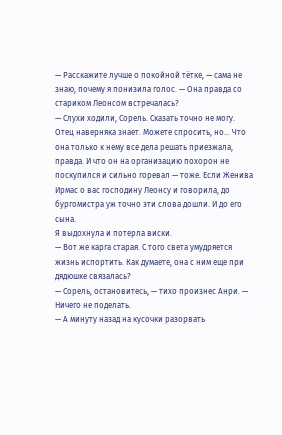— Расскажите лучше о покойной тётке, — сама не знаю, почему я понизила голос. — Она правда со стариком Леонсом встречалась?
— Слухи ходили, Сорель. Сказать точно не могу. Отец наверняка знает. Можете спросить, но… Что она только к нему все дела решать приезжала, правда. И что он на организацию похорон не поскупился и сильно горевал — тоже. Если Женива Ирмас о вас господину Леонсу и говорила, до бургомистра уж точно эти слова дошли. И до его сына.
Я выдохнула и потерла виски.
— Вот же карга старая. С того света умудряется жизнь испортить. Как думаете, она с ним еще при дядюшке связалась?
— Сорель, остановитесь, — тихо произнес Анри. — Ничего не поделать.
— А минуту назад на кусочки разорвать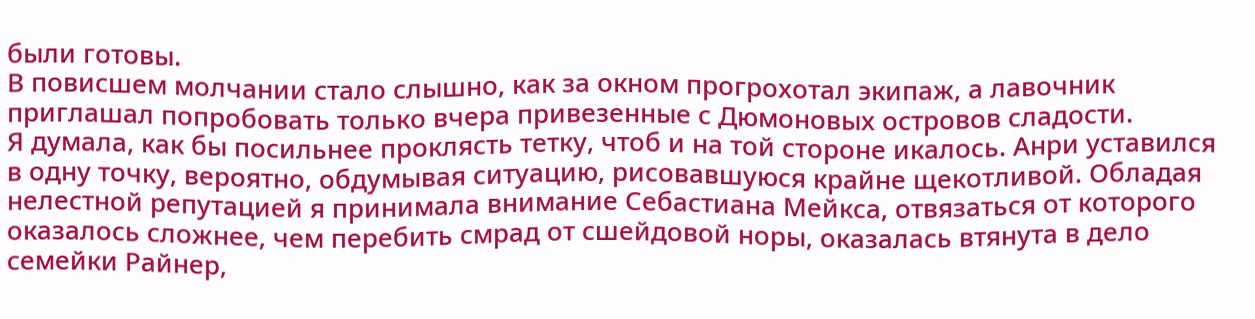были готовы.
В повисшем молчании стало слышно, как за окном прогрохотал экипаж, а лавочник приглашал попробовать только вчера привезенные с Дюмоновых островов сладости.
Я думала, как бы посильнее проклясть тетку, чтоб и на той стороне икалось. Анри уставился в одну точку, вероятно, обдумывая ситуацию, рисовавшуюся крайне щекотливой. Обладая нелестной репутацией я принимала внимание Себастиана Мейкса, отвязаться от которого оказалось сложнее, чем перебить смрад от сшейдовой норы, оказалась втянута в дело семейки Райнер,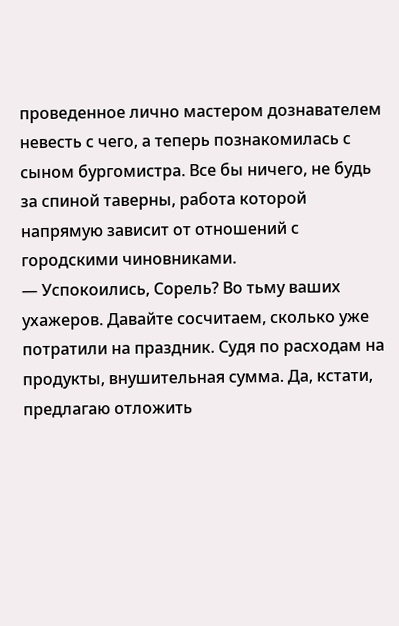проведенное лично мастером дознавателем невесть с чего, а теперь познакомилась с сыном бургомистра. Все бы ничего, не будь за спиной таверны, работа которой напрямую зависит от отношений с городскими чиновниками.
— Успокоились, Сорель? Во тьму ваших ухажеров. Давайте сосчитаем, сколько уже потратили на праздник. Судя по расходам на продукты, внушительная сумма. Да, кстати, предлагаю отложить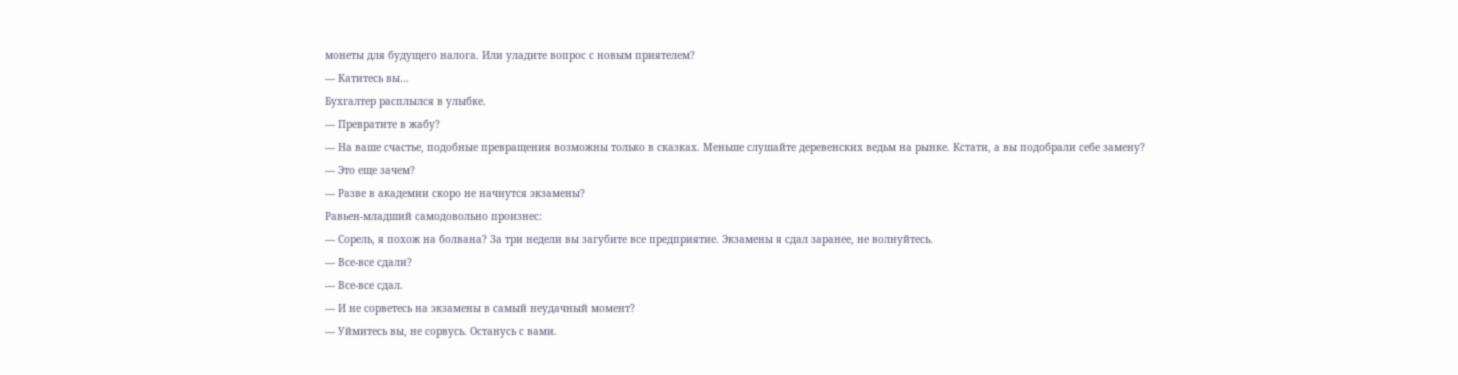монеты для будущего налога. Или уладите вопрос с новым приятелем?
— Катитесь вы…
Бухгалтер расплылся в улыбке.
— Превратите в жабу?
— На ваше счастье, подобные превращения возможны только в сказках. Меньше слушайте деревенских ведьм на рынке. Кстати, а вы подобрали себе замену?
— Это еще зачем?
— Разве в академии скоро не начнутся экзамены?
Равьен-младший самодовольно произнес:
— Сорель, я похож на болвана? За три недели вы загубите все предприятие. Экзамены я сдал заранее, не волнуйтесь.
— Все-все сдали?
— Все-все сдал.
— И не сорветесь на экзамены в самый неудачный момент?
— Уймитесь вы, не сорвусь. Останусь с вами.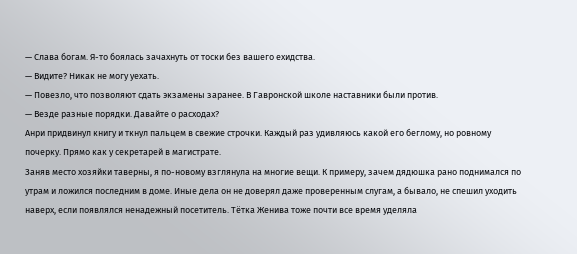— Слава богам. Я-то боялась зачахнуть от тоски без вашего ехидства.
— Видите? Никак не могу уехать.
— Повезло, что позволяют сдать экзамены заранее. В Гавронской школе наставники были против.
— Везде разные порядки. Давайте о расходах?
Анри придвинул книгу и ткнул пальцем в свежие строчки. Каждый раз удивляюсь какой его беглому, но ровному почерку. Прямо как у секретарей в магистрате.
Заняв место хозяйки таверны, я по-новому взглянула на многие вещи. К примеру, зачем дядюшка рано поднимался по утрам и ложился последним в доме. Иные дела он не доверял даже проверенным слугам, а бывало, не спешил уходить наверх, если появлялся ненадежный посетитель. Тётка Женива тоже почти все время уделяла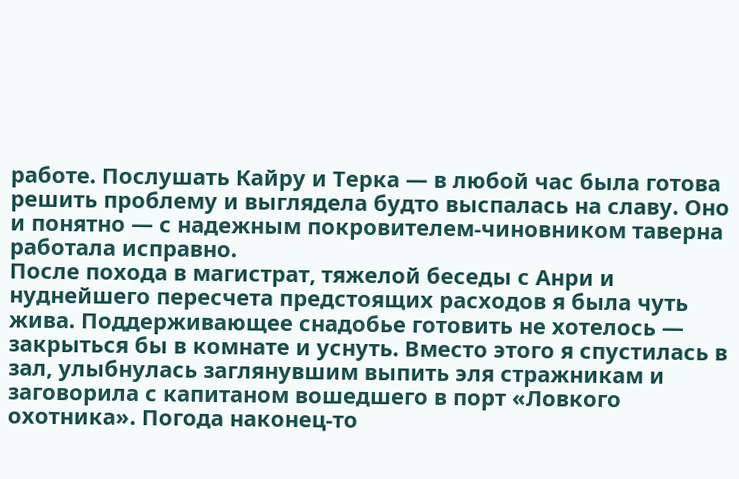работе. Послушать Кайру и Терка — в любой час была готова решить проблему и выглядела будто выспалась на славу. Оно и понятно — с надежным покровителем-чиновником таверна работала исправно.
После похода в магистрат, тяжелой беседы с Анри и нуднейшего пересчета предстоящих расходов я была чуть жива. Поддерживающее снадобье готовить не хотелось — закрыться бы в комнате и уснуть. Вместо этого я спустилась в зал, улыбнулась заглянувшим выпить эля стражникам и заговорила с капитаном вошедшего в порт «Ловкого охотника». Погода наконец-то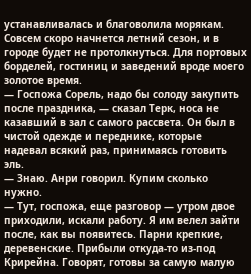устанавливалась и благоволила морякам. Совсем скоро начнется летний сезон, и в городе будет не протолкнуться. Для портовых борделей, гостиниц и заведений вроде моего золотое время.
— Госпожа Сорель, надо бы солоду закупить после праздника, — сказал Терк, носа не казавший в зал с самого рассвета. Он был в чистой одежде и переднике, которые надевал всякий раз, принимаясь готовить эль.
— Знаю. Анри говорил. Купим сколько нужно.
— Тут, госпожа, еще разговор — утром двое приходили, искали работу. Я им велел зайти после, как вы появитесь. Парни крепкие, деревенские. Прибыли откуда-то из-под Крирейна. Говорят, готовы за самую малую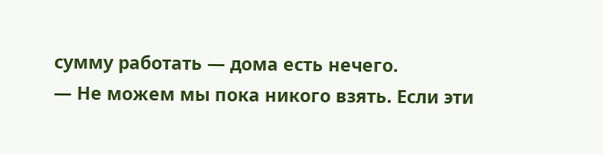сумму работать — дома есть нечего.
— Не можем мы пока никого взять. Если эти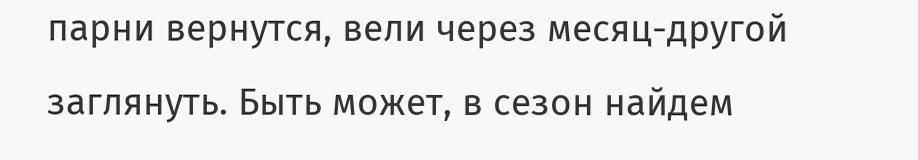парни вернутся, вели через месяц-другой заглянуть. Быть может, в сезон найдем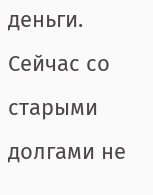деньги. Сейчас со старыми долгами не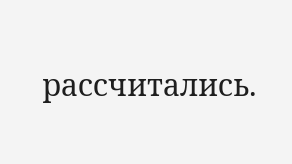рассчитались.